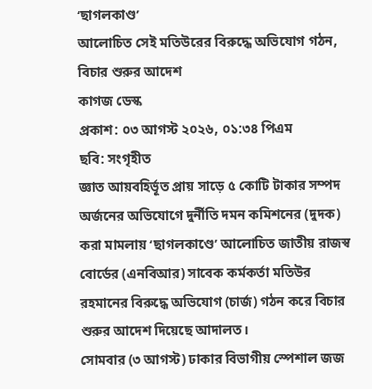‘ছাগলকাণ্ড’
আলোচিত সেই মতিউরের বিরুদ্ধে অভিযোগ গঠন, বিচার শুরুর আদেশ
কাগজ ডেস্ক
প্রকাশ: ০৩ আগস্ট ২০২৬, ০১:৩৪ পিএম
ছবি: সংগৃহীত
জ্ঞাত আয়বহির্ভূত প্রায় সাড়ে ৫ কোটি টাকার সম্পদ অর্জনের অভিযোগে দুর্নীতি দমন কমিশনের (দুদক) করা মামলায় ‘ছাগলকাণ্ডে’ আলোচিত জাতীয় রাজস্ব বোর্ডের (এনবিআর) সাবেক কর্মকর্তা মতিউর রহমানের বিরুদ্ধে অভিযোগ (চার্জ) গঠন করে বিচার শুরুর আদেশ দিয়েছে আদালত।
সোমবার (৩ আগস্ট) ঢাকার বিভাগীয় স্পেশাল জজ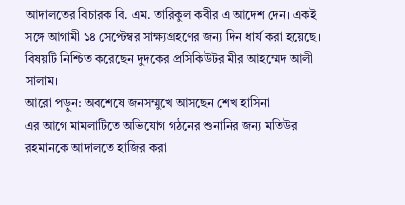আদালতের বিচারক বি. এম. তারিকুল কবীর এ আদেশ দেন। একই সঙ্গে আগামী ১৪ সেপ্টেম্বর সাক্ষ্যগ্রহণের জন্য দিন ধার্য করা হয়েছে।
বিষয়টি নিশ্চিত করেছেন দুদকের প্রসিকিউটর মীর আহম্মেদ আলী সালাম।
আরো পড়ুন: অবশেষে জনসম্মুখে আসছেন শেখ হাসিনা
এর আগে মামলাটিতে অভিযোগ গঠনের শুনানির জন্য মতিউর রহমানকে আদালতে হাজির করা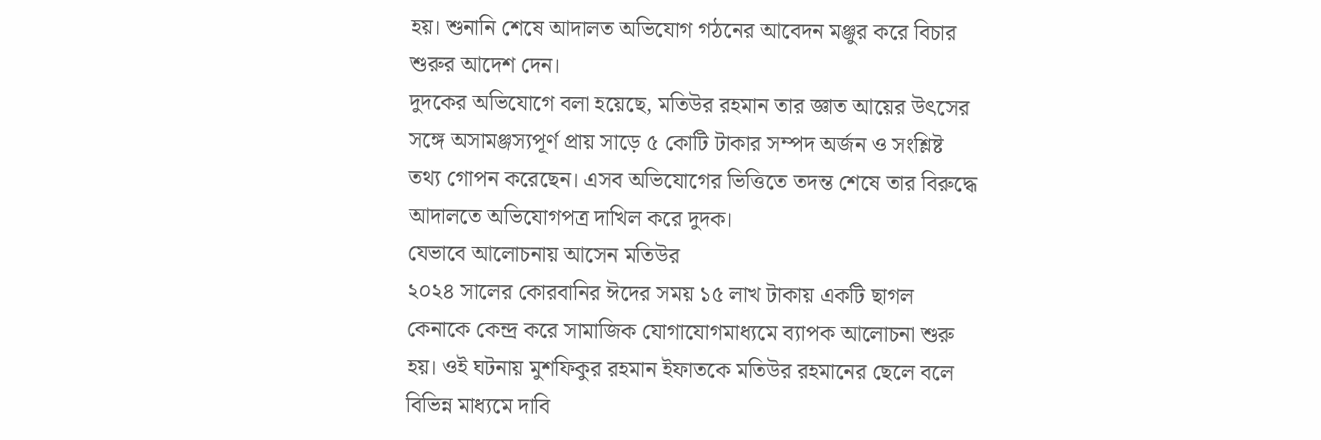হয়। শুনানি শেষে আদালত অভিযোগ গঠনের আবেদন মঞ্জুর করে বিচার শুরুর আদেশ দেন।
দুদকের অভিযোগে বলা হয়েছে, মতিউর রহমান তার জ্ঞাত আয়ের উৎসের সঙ্গে অসামঞ্জস্যপূর্ণ প্রায় সাড়ে ৫ কোটি টাকার সম্পদ অর্জন ও সংশ্লিষ্ট তথ্য গোপন করেছেন। এসব অভিযোগের ভিত্তিতে তদন্ত শেষে তার বিরুদ্ধে আদালতে অভিযোগপত্র দাখিল করে দুদক।
যেভাবে আলোচনায় আসেন মতিউর
২০২৪ সালের কোরবানির ঈদের সময় ১৫ লাখ টাকায় একটি ছাগল কেনাকে কেন্দ্র করে সামাজিক যোগাযোগমাধ্যমে ব্যাপক আলোচনা শুরু হয়। ওই ঘটনায় মুশফিকুর রহমান ইফাতকে মতিউর রহমানের ছেলে বলে বিভিন্ন মাধ্যমে দাবি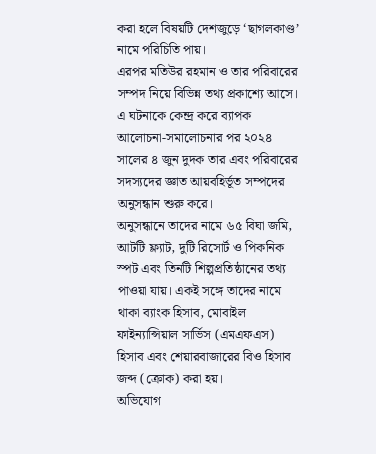করা হলে বিষয়টি দেশজুড়ে ‘ছাগলকাণ্ড’ নামে পরিচিতি পায়।
এরপর মতিউর রহমান ও তার পরিবারের সম্পদ নিয়ে বিভিন্ন তথ্য প্রকাশ্যে আসে। এ ঘটনাকে কেন্দ্র করে ব্যাপক আলোচনা-সমালোচনার পর ২০২৪ সালের ৪ জুন দুদক তার এবং পরিবারের সদস্যদের জ্ঞাত আয়বহির্ভূত সম্পদের অনুসন্ধান শুরু করে।
অনুসন্ধানে তাদের নামে ৬৫ বিঘা জমি, আটটি ফ্ল্যাট, দুটি রিসোর্ট ও পিকনিক স্পট এবং তিনটি শিল্পপ্রতিষ্ঠানের তথ্য পাওয়া যায়। একই সঙ্গে তাদের নামে থাকা ব্যাংক হিসাব, মোবাইল ফাইন্যান্সিয়াল সার্ভিস (এমএফএস) হিসাব এবং শেয়ারবাজারের বিও হিসাব জব্দ (ক্রোক) করা হয়।
অভিযোগ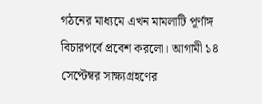গঠনের মাধ্যমে এখন মামলাটি পূর্ণাঙ্গ বিচারপর্বে প্রবেশ করলো। আগামী ১৪ সেপ্টেম্বর সাক্ষ্যগ্রহণের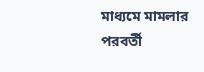মাধ্যমে মামলার পরবর্তী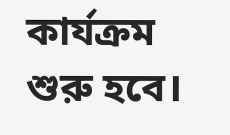কার্যক্রম শুরু হবে।